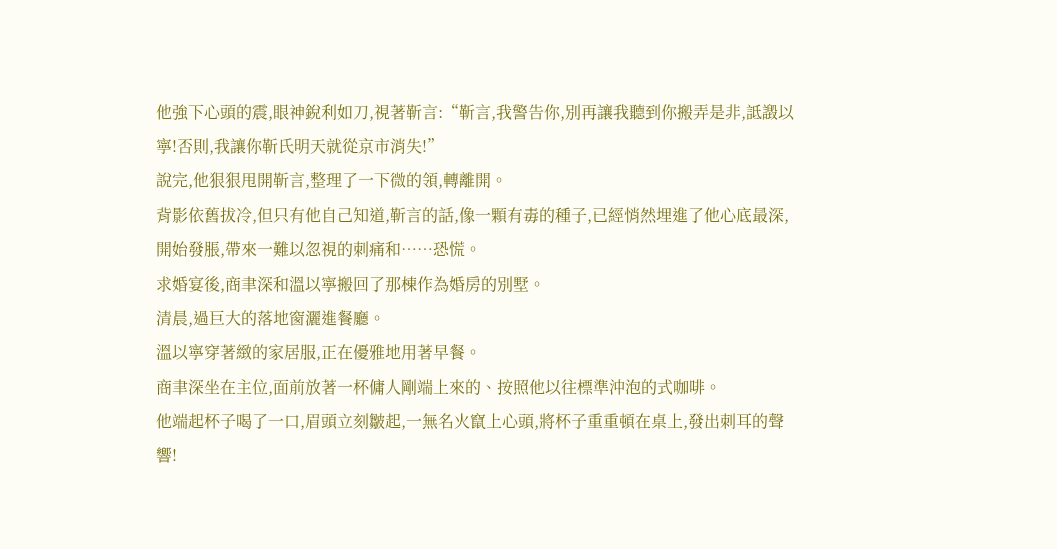他強下心頭的震,眼神銳利如刀,視著靳言:“靳言,我警告你,別再讓我聽到你搬弄是非,詆譭以寧!否則,我讓你靳氏明天就從京市消失!”
說完,他狠狠甩開靳言,整理了一下微的領,轉離開。
背影依舊拔冷,但只有他自己知道,靳言的話,像一顆有毒的種子,已經悄然埋進了他心底最深,開始發脹,帶來一難以忽視的刺痛和……恐慌。
求婚宴後,商聿深和溫以寧搬回了那棟作為婚房的別墅。
清晨,過巨大的落地窗灑進餐廳。
溫以寧穿著緻的家居服,正在優雅地用著早餐。
商聿深坐在主位,面前放著一杯傭人剛端上來的、按照他以往標準沖泡的式咖啡。
他端起杯子喝了一口,眉頭立刻皺起,一無名火竄上心頭,將杯子重重頓在桌上,發出刺耳的聲響!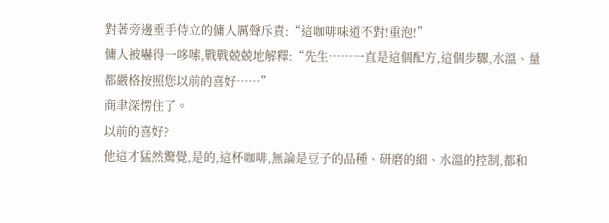對著旁邊垂手侍立的傭人厲聲斥責:“這咖啡味道不對!重泡!”
傭人被嚇得一哆嗦,戰戰兢兢地解釋:“先生……一直是這個配方,這個步驟,水溫、量都嚴格按照您以前的喜好……”
商聿深愣住了。
以前的喜好?
他這才猛然驚覺,是的,這杯咖啡,無論是豆子的品種、研磨的細、水溫的控制,都和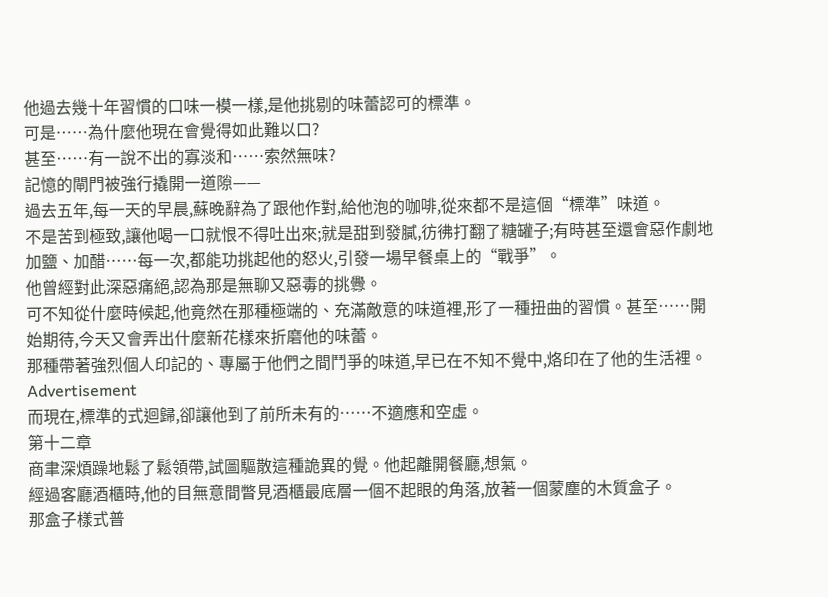他過去幾十年習慣的口味一模一樣,是他挑剔的味蕾認可的標準。
可是……為什麼他現在會覺得如此難以口?
甚至……有一說不出的寡淡和……索然無味?
記憶的閘門被強行撬開一道隙——
過去五年,每一天的早晨,蘇晚辭為了跟他作對,給他泡的咖啡,從來都不是這個“標準”味道。
不是苦到極致,讓他喝一口就恨不得吐出來;就是甜到發膩,彷彿打翻了糖罐子;有時甚至還會惡作劇地加鹽、加醋……每一次,都能功挑起他的怒火,引發一場早餐桌上的“戰爭”。
他曾經對此深惡痛絕,認為那是無聊又惡毒的挑釁。
可不知從什麼時候起,他竟然在那種極端的、充滿敵意的味道裡,形了一種扭曲的習慣。甚至……開始期待,今天又會弄出什麼新花樣來折磨他的味蕾。
那種帶著強烈個人印記的、專屬于他們之間鬥爭的味道,早已在不知不覺中,烙印在了他的生活裡。
Advertisement
而現在,標準的式迴歸,卻讓他到了前所未有的……不適應和空虛。
第十二章
商聿深煩躁地鬆了鬆領帶,試圖驅散這種詭異的覺。他起離開餐廳,想氣。
經過客廳酒櫃時,他的目無意間瞥見酒櫃最底層一個不起眼的角落,放著一個蒙塵的木質盒子。
那盒子樣式普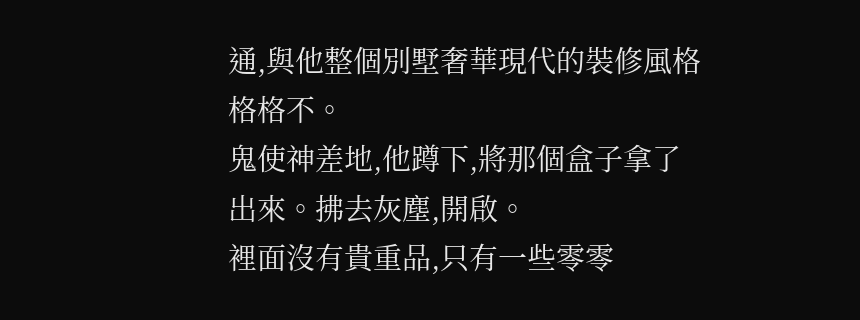通,與他整個別墅奢華現代的裝修風格格格不。
鬼使神差地,他蹲下,將那個盒子拿了出來。拂去灰塵,開啟。
裡面沒有貴重品,只有一些零零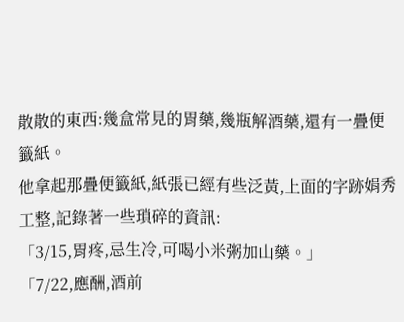散散的東西:幾盒常見的胃藥,幾瓶解酒藥,還有一疊便籤紙。
他拿起那疊便籤紙,紙張已經有些泛黃,上面的字跡娟秀工整,記錄著一些瑣碎的資訊:
「3/15,胃疼,忌生冷,可喝小米粥加山藥。」
「7/22,應酬,酒前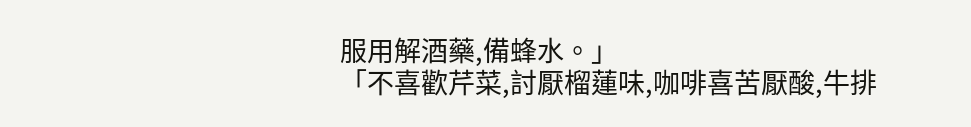服用解酒藥,備蜂水。」
「不喜歡芹菜,討厭榴蓮味,咖啡喜苦厭酸,牛排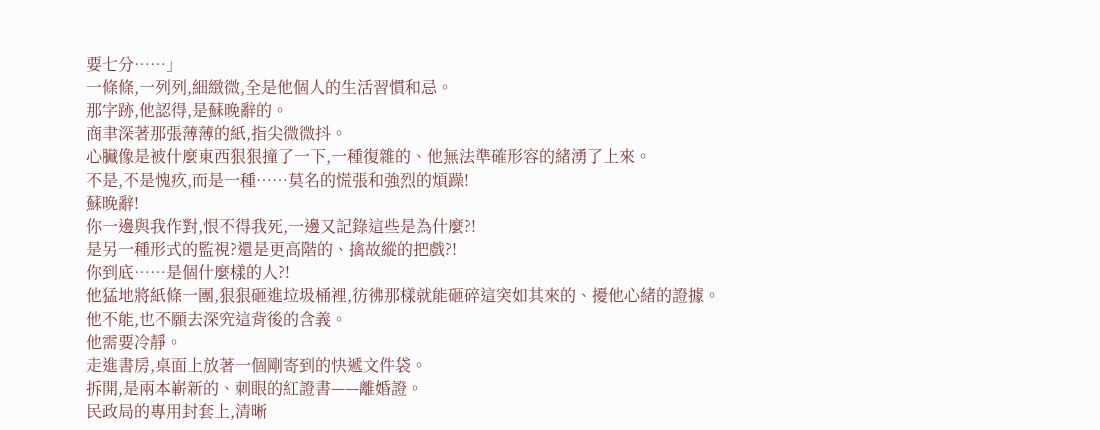要七分……」
一條條,一列列,細緻微,全是他個人的生活習慣和忌。
那字跡,他認得,是蘇晚辭的。
商聿深著那張薄薄的紙,指尖微微抖。
心臟像是被什麼東西狠狠撞了一下,一種復雜的、他無法準確形容的緒湧了上來。
不是,不是愧疚,而是一種……莫名的慌張和強烈的煩躁!
蘇晚辭!
你一邊與我作對,恨不得我死,一邊又記錄這些是為什麼?!
是另一種形式的監視?還是更高階的、擒故縱的把戲?!
你到底……是個什麼樣的人?!
他猛地將紙條一團,狠狠砸進垃圾桶裡,彷彿那樣就能砸碎這突如其來的、擾他心緒的證據。
他不能,也不願去深究這背後的含義。
他需要冷靜。
走進書房,桌面上放著一個剛寄到的快遞文件袋。
拆開,是兩本嶄新的、刺眼的紅證書——離婚證。
民政局的專用封套上,清晰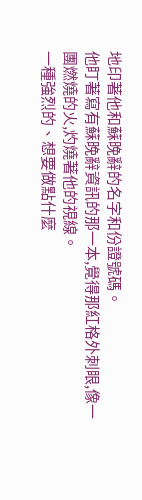地印著他和蘇晚辭的名字和份證號碼。
他盯著寫有蘇晚辭資訊的那一本,覺得那紅格外刺眼,像一團燃燒的火,灼燒著他的視線。
一種強烈的、想要做點什麼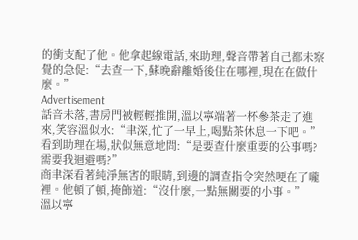的衝支配了他。他拿起線電話,來助理,聲音帶著自己都未察覺的急促:“去查一下,蘇晚辭離婚後住在哪裡,現在在做什麼。”
Advertisement
話音未落,書房門被輕輕推開,溫以寧端著一杯參茶走了進來,笑容溫似水:“聿深,忙了一早上,喝點茶休息一下吧。”
看到助理在場,狀似無意地問:“是要查什麼重要的公事嗎?需要我迴避嗎?”
商聿深看著純淨無害的眼睛,到邊的調查指令突然哽在了嚨裡。他頓了頓,掩飾道:“沒什麼,一點無關要的小事。”
溫以寧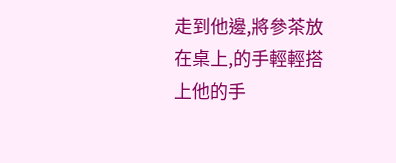走到他邊,將參茶放在桌上,的手輕輕搭上他的手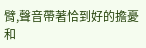臂,聲音帶著恰到好的擔憂和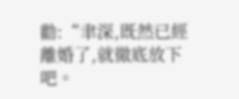勸:“聿深,既然已經離婚了,就徹底放下吧。